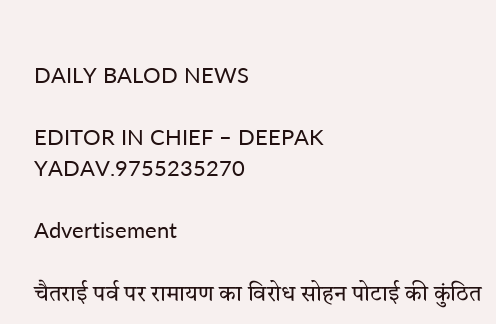DAILY BALOD NEWS

EDITOR IN CHIEF – DEEPAK YADAV.9755235270

Advertisement

चैतराई पर्व पर रामायण का विरोध सोहन पोटाई की कुंठित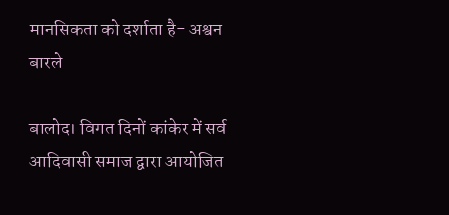मानसिकता को दर्शाता है- अश्वन बारले

बालोद। विगत दिनों कांकेर में सर्व आदिवासी समाज द्वारा आयोजित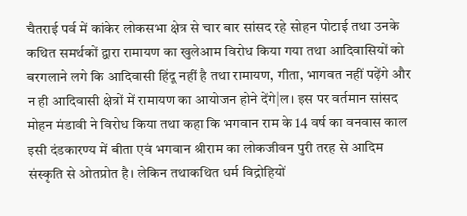चैतराई पर्व में कांकेर लोकसभा क्षेत्र से चार बार सांसद रहे सोहन पोटाई तथा उनके कथित समर्थकों द्वारा रामायण का खुलेआम विरोध किया गया तथा आदिवासियों को बरगलाने लगे कि आदिवासी हिंदू नहीं है तथा रामायण, गीता, भागवत नहीं पढ़ेंगे और न ही आदिवासी क्षेत्रों में रामायण का आयोजन होने देंगे|ल। इस पर वर्तमान सांसद मोहन मंडावी ने विरोध किया तथा कहा कि भगवान राम के 14 वर्ष का वनवास काल इसी दंडकारण्य में बीता एवं भगवान श्रीराम का लोकजीवन पुरी तरह से आदिम संस्कृति से ओतप्रोत है। लेकिन तथाकथित धर्म विद्रोहियों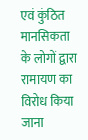एवं कुंठित मानसिकता के लोगों द्वारा रामायण का विरोध किया जाना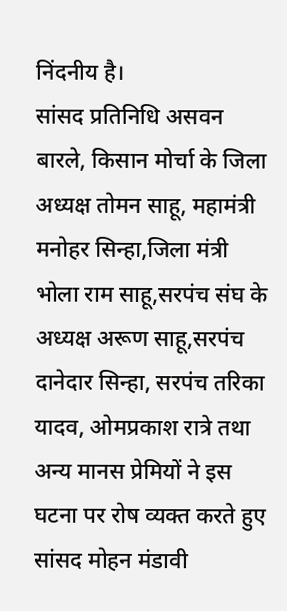निंदनीय है।
सांसद प्रतिनिधि असवन बारले, किसान मोर्चा के जिला अध्यक्ष तोमन साहू, महामंत्री मनोहर सिन्हा,जिला मंत्री भोला राम साहू,सरपंच संघ के अध्यक्ष अरूण साहू,सरपंच दानेदार सिन्हा, सरपंच तरिका यादव, ओमप्रकाश रात्रे तथा अन्य मानस प्रेमियों ने इस घटना पर रोष व्यक्त करते हुए सांसद मोहन मंडावी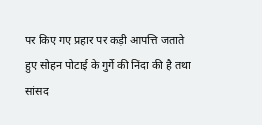पर किए गए प्रहार पर कड़ी आपत्ति जताते हुए सोहन पोटाई के गुर्गे की निंदा की है तथा सांसद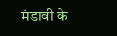मंडावी के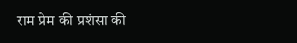राम प्रेम की प्रशंसा की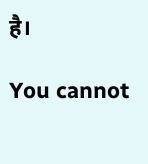है।

You cannot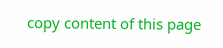copy content of this page